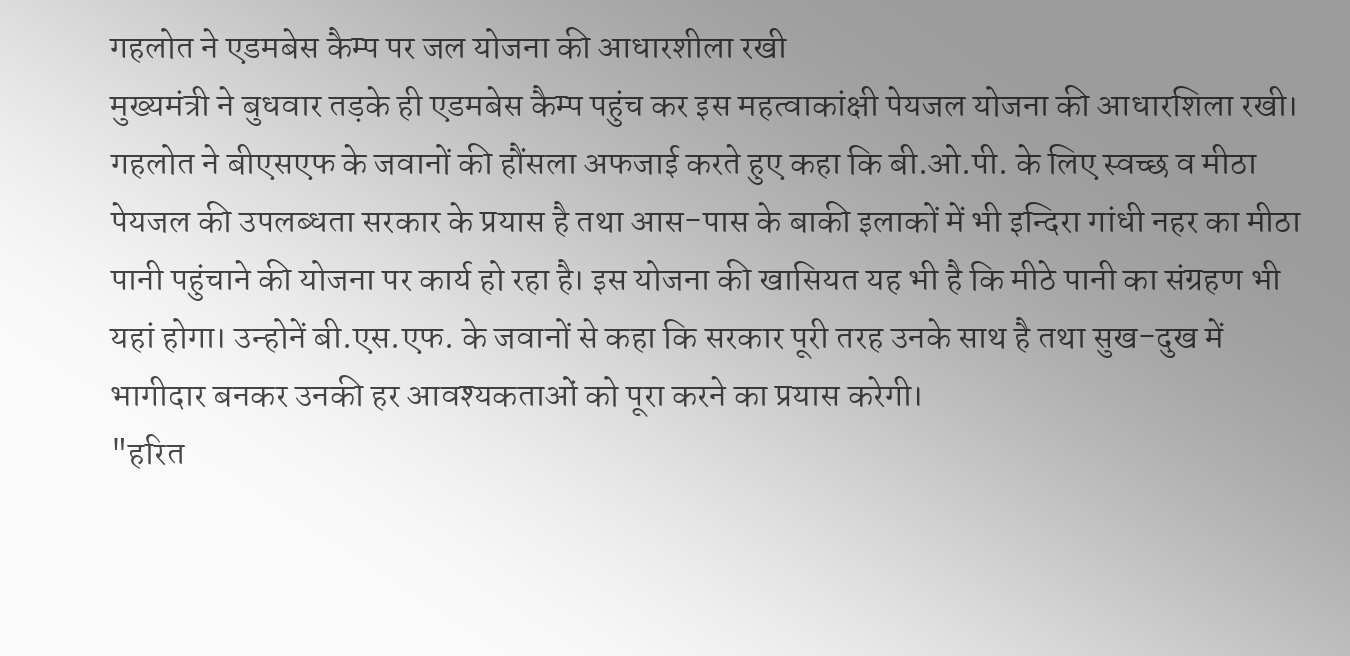गहलोत ने एडमबेस कैम्प पर जल योजना की आधारशीला रखी
मुख्यमंत्री ने बुधवार तड़के ही एडमबेस कैम्प पहुंच कर इस महत्वाकांक्षी पेयजल योजना की आधारशिला रखी। गहलोत ने बीएसएफ के जवानों की हौंसला अफजाई करते हुए कहा कि बी.ओ.पी. के लिए स्वच्छ व मीठा पेयजल की उपलब्धता सरकार के प्रयास है तथा आस-पास के बाकी इलाकों में भी इन्दिरा गांधी नहर का मीठा पानी पहुंचाने की योजना पर कार्य हो रहा है। इस योजना की खासियत यह भी है कि मीठे पानी का संग्रहण भी यहां होगा। उन्होनें बी.एस.एफ. के जवानों से कहा कि सरकार पूरी तरह उनके साथ है तथा सुख-दुख में भागीदार बनकर उनकी हर आवश्यकताओं को पूरा करने का प्रयास करेगी।
"हरित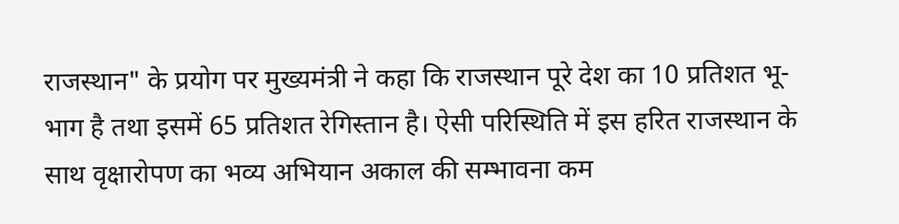राजस्थान" के प्रयोग पर मुख्यमंत्री ने कहा कि राजस्थान पूरे देश का 10 प्रतिशत भू-भाग है तथा इसमें 65 प्रतिशत रेगिस्तान है। ऐसी परिस्थिति में इस हरित राजस्थान के साथ वृक्षारोपण का भव्य अभियान अकाल की सम्भावना कम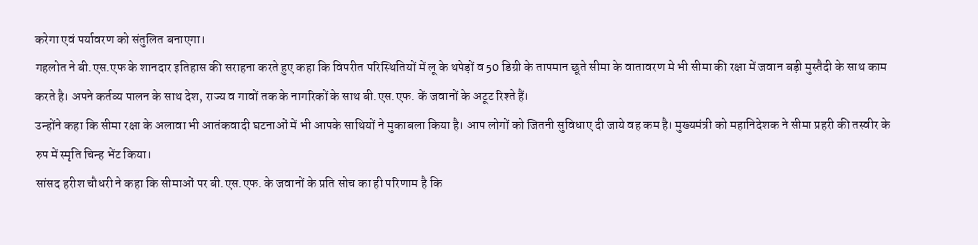करेगा एवं पर्यावरण को संतुलित बनाएगा।
गहलोत ने बी.एस.एफ के शानदार इतिहास की सराहना करते हुए कहा कि विपरीत परिस्थितियों में लू के थपेड़ों व 50 डिग्री के तापमान छूते सीमा के वातावरण मे भी सीमा की रक्षा में जवान बड़ी मुस्तैदी के साथ काम करते है। अपने कर्तव्य पालन के साथ देश, राज्य व गावों तक के नागरिकों के साथ बी.एस.एफ. कें जवानों के अटूट रिश्ते हैं।
उन्होंने कहा कि सीमा रक्षा के अलावा भी आतंकवादी घटनाओं में भी आपके साथियों ने मुकाबला किया है। आप लोगों को जितनी सुविधाए दी जाये वह कम है। मुख्यमंत्री को महानिदेशक ने सीमा प्रहरी की तस्वीर के रुप में स्मृति चिन्ह भेंट किया।
सांसद हरीश चौधरी ने कहा कि सीमाओं पर बी.एस.एफ. के जवानों के प्रति सोच का ही परिणाम है कि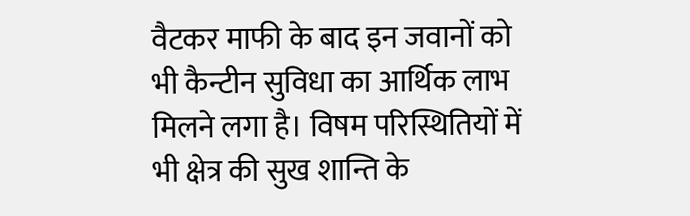वैटकर माफी के बाद इन जवानों को भी कैन्टीन सुविधा का आर्थिक लाभ मिलने लगा है। विषम परिस्थितियों में भी क्षेत्र की सुख शान्ति के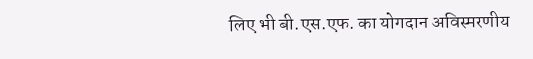लिए भी बी.एस.एफ. का योगदान अविस्मरणीय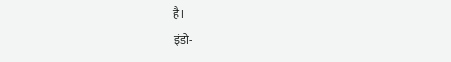है।
इंडो-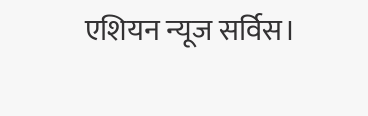एशियन न्यूज सर्विस।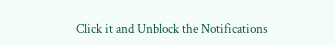Click it and Unblock the Notifications